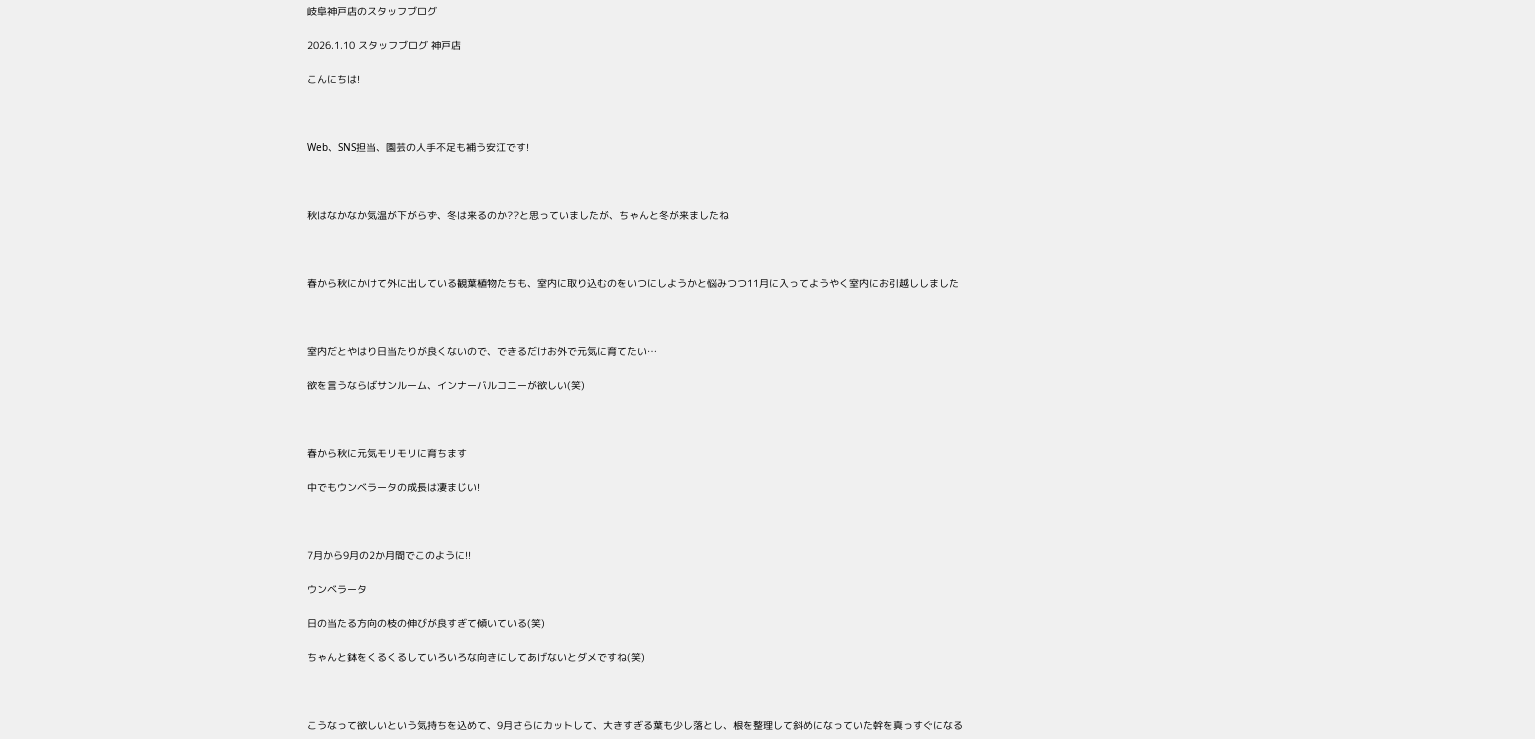岐阜神戸店のスタッフブログ

2026.1.10 スタッフブログ 神戸店

こんにちは!



Web、SNS担当、園芸の人手不足も補う安江です!



秋はなかなか気温が下がらず、冬は来るのか??と思っていましたが、ちゃんと冬が来ましたね



春から秋にかけて外に出している観葉植物たちも、室内に取り込むのをいつにしようかと悩みつつ11月に入ってようやく室内にお引越ししました



室内だとやはり日当たりが良くないので、できるだけお外で元気に育てたい…

欲を言うならばサンルーム、インナーバルコニーが欲しい(笑)



春から秋に元気モリモリに育ちます

中でもウンベラータの成長は凄まじい!



7月から9月の2か月間でこのように!!

ウンベラータ

日の当たる方向の枝の伸びが良すぎて傾いている(笑)

ちゃんと鉢をくるくるしていろいろな向きにしてあげないとダメですね(笑)



こうなって欲しいという気持ちを込めて、9月さらにカットして、大きすぎる葉も少し落とし、根を整理して斜めになっていた幹を真っすぐになる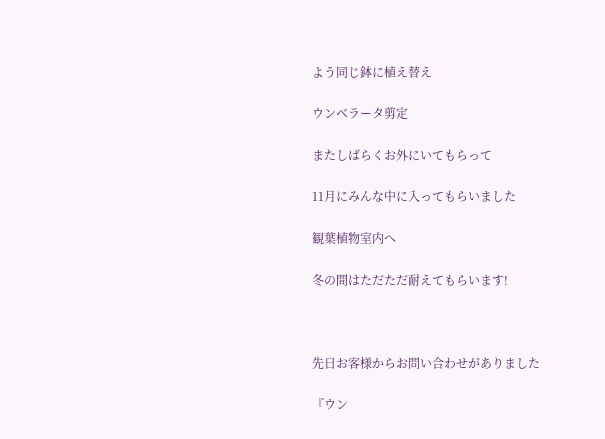よう同じ鉢に植え替え

ウンベラータ剪定

またしばらくお外にいてもらって

11月にみんな中に入ってもらいました

観葉植物室内へ

冬の間はただただ耐えてもらいます!



先日お客様からお問い合わせがありました

『ウン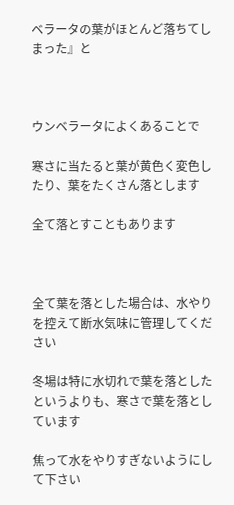ベラータの葉がほとんど落ちてしまった』と



ウンベラータによくあることで

寒さに当たると葉が黄色く変色したり、葉をたくさん落とします

全て落とすこともあります



全て葉を落とした場合は、水やりを控えて断水気味に管理してください

冬場は特に水切れで葉を落としたというよりも、寒さで葉を落としています

焦って水をやりすぎないようにして下さい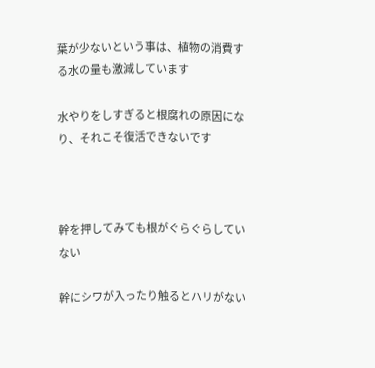葉が少ないという事は、植物の消費する水の量も激減しています

水やりをしすぎると根腐れの原因になり、それこそ復活できないです



幹を押してみても根がぐらぐらしていない

幹にシワが入ったり触るとハリがない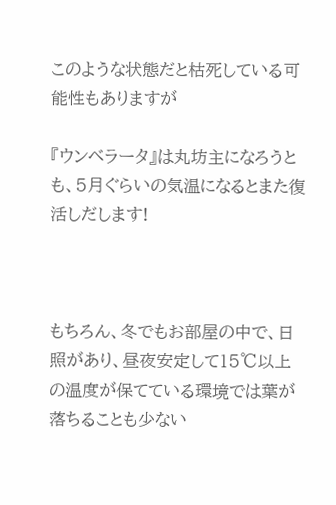このような状態だと枯死している可能性もありますが

『ウンベラータ』は丸坊主になろうとも、5月ぐらいの気温になるとまた復活しだします!



もちろん、冬でもお部屋の中で、日照があり、昼夜安定して15℃以上の温度が保てている環境では葉が落ちることも少ない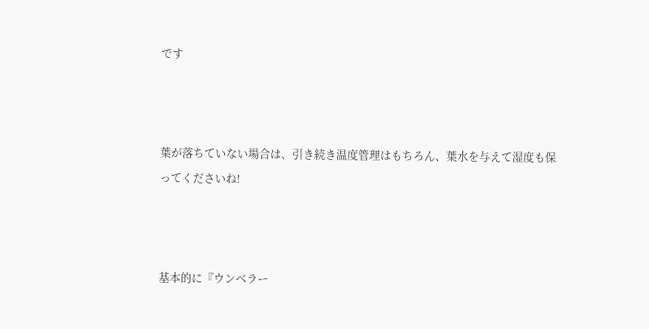です



葉が落ちていない場合は、引き続き温度管理はもちろん、葉水を与えて湿度も保ってくださいね!



基本的に『ウンベラー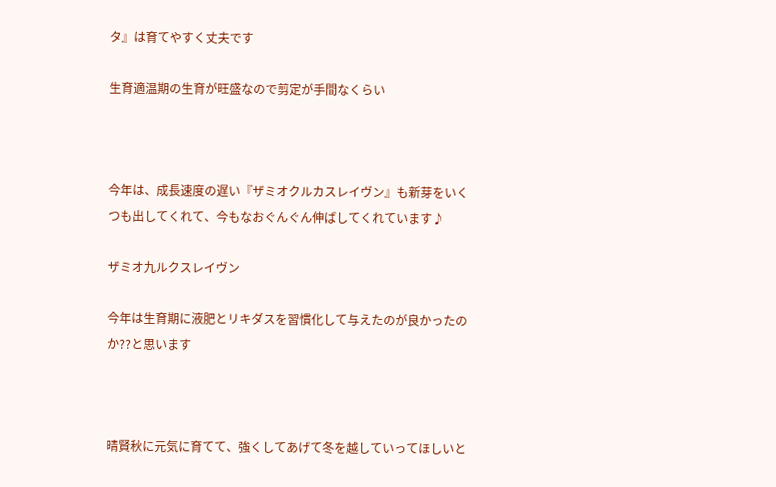タ』は育てやすく丈夫です

生育適温期の生育が旺盛なので剪定が手間なくらい



今年は、成長速度の遅い『ザミオクルカスレイヴン』も新芽をいくつも出してくれて、今もなおぐんぐん伸ばしてくれています♪

ザミオ九ルクスレイヴン

今年は生育期に液肥とリキダスを習慣化して与えたのが良かったのか??と思います



晴賢秋に元気に育てて、強くしてあげて冬を越していってほしいと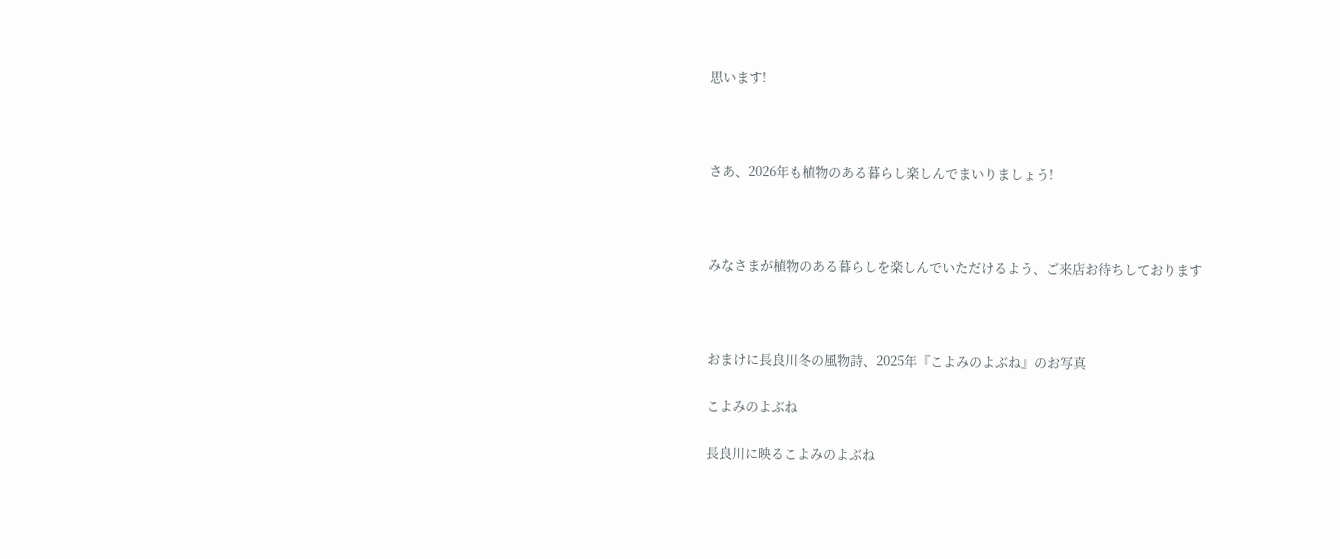思います!



さあ、2026年も植物のある暮らし楽しんでまいりましょう!



みなさまが植物のある暮らしを楽しんでいただけるよう、ご来店お待ちしております



おまけに長良川冬の風物詩、2025年『こよみのよぶね』のお写真

こよみのよぶね

長良川に映るこよみのよぶね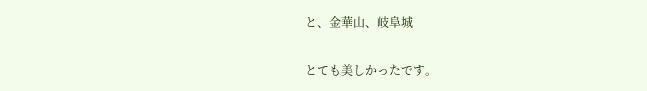と、金華山、岐阜城

とても美しかったです。